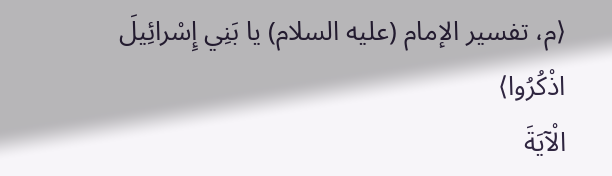⟨م، تفسير الإمام (عليه السلام) يا بَنِي إِسْرائِيلَ اذْكُرُوا⟩
الْآيَةَ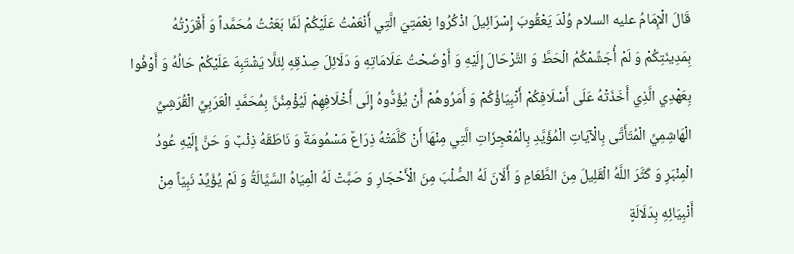قَالَ الْإِمَامُ عليه السلام وُلْدَ يَعْقُوبَ إِسْرَائِيلَ اذْكُرُوا نِعْمَتِيَ الَّتِي أَنْعَمْتُ عَلَيْكُمْ لَمَّا بَعَثْتُ مُحَمَّداً وَ أَقْرَرْتُهُ بِمَدِينَتِكُمْ وَ لَمْ أُجَشِّمْكُمُ الْحَطَّ وَ التَّرْحَالَ إِلَيْهِ وَ أَوْضَحْتُ عَلَامَاتِهِ وَ دَلَائِلَ صِدْقِهِ لِئَلَّا يَشْتَبِهَ عَلَيْكُمْ حَالُهُ وَ أَوْفُوا بِعَهْدِي الَّذِي أَخَذَتْهُ عَلَى أَسْلَافِكُمْ أَنْبِيَاؤُكُمْ وَ أَمَرُوهُمْ أَنْ يُؤَدُّوهُ إِلَى أَخْلَافِهِمْ لَيُؤْمِنُنَّ بِمُحَمَّدٍ الْعَرَبِيِّ الْقُرَشِيِّ الْهَاشِمِيِّ الْمُتَأَتَّى بِالْآيَاتِ الْمُؤَيَّدِ بِالْمُعْجِزَاتِ الَّتِي مِنْهَا أَنْ كَلَّمَتْهُ ذِرَاعٌ مَسْمُومَةٌ وَ نَاطَقَهُ ذِئْبٌ وَ حَنَّ إِلَيْهِ عُودُ الْمِنْبَرِ وَ كَثَّرَ اللَّهُ الْقَلِيلَ مِنَ الطَّعَامِ وَ أَلَانَ لَهُ الصُّلْبَ مِنَ الْأَحْجَارِ وَ صَبَّتْ لَهُ الْمِيَاهُ السَّيَّالَةُ وَ لَمْ يُؤَيِّدْ نَبِيّاً مِنْ أَنْبِيَائِهِ بِدَلَالَةٍ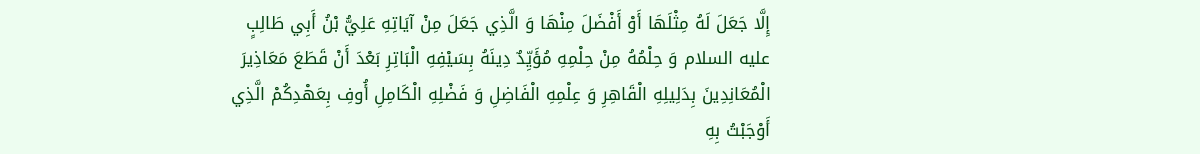إِلَّا جَعَلَ لَهُ مِثْلَهَا أَوْ أَفْضَلَ مِنْهَا وَ الَّذِي جَعَلَ مِنْ آيَاتِهِ عَلِيُّ بْنُ أَبِي طَالِبٍ عليه السلام وَ حِلْمُهُ مِنْ حِلْمِهِ مُؤَيِّدٌ دِينَهُ بِسَيْفِهِ الْبَاتِرِ بَعْدَ أَنْ قَطَعَ مَعَاذِيرَ الْمُعَانِدِينَ بِدَلِيلِهِ الْقَاهِرِ وَ عِلْمِهِ الْفَاضِلِ وَ فَضْلِهِ الْكَامِلِ أُوفِ بِعَهْدِكُمْ الَّذِي أَوْجَبْتُ بِهِ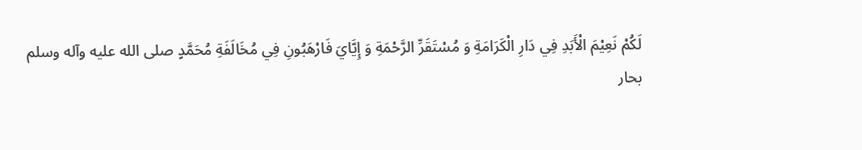لَكُمْ نَعِيْمَ الْأَبَدِ فِي دَارِ الْكَرَامَةِ وَ مُسْتَقَرِّ الرَّحْمَةِ وَ إِيَّايَ فَارْهَبُونِ فِي مُخَالَفَةِ مُحَمَّدٍ صلى الله عليه وآله وسلم
بحار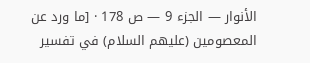الأنوار — الجزء 9 — ص 178 · [ما ورد عن المعصومين (عليهم السلام) في تفسير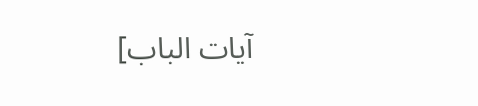آيات الباب]